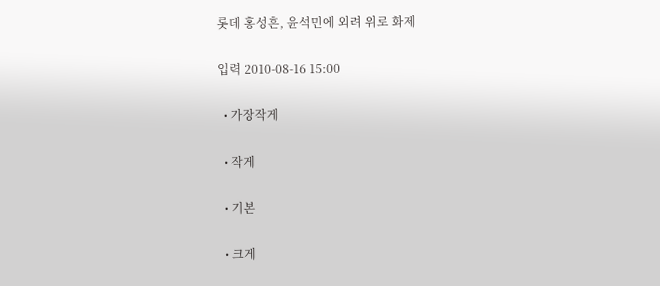롯데 홍성흔, 윤석민에 외려 위로 화제

입력 2010-08-16 15:00

  • 가장작게

  • 작게

  • 기본

  • 크게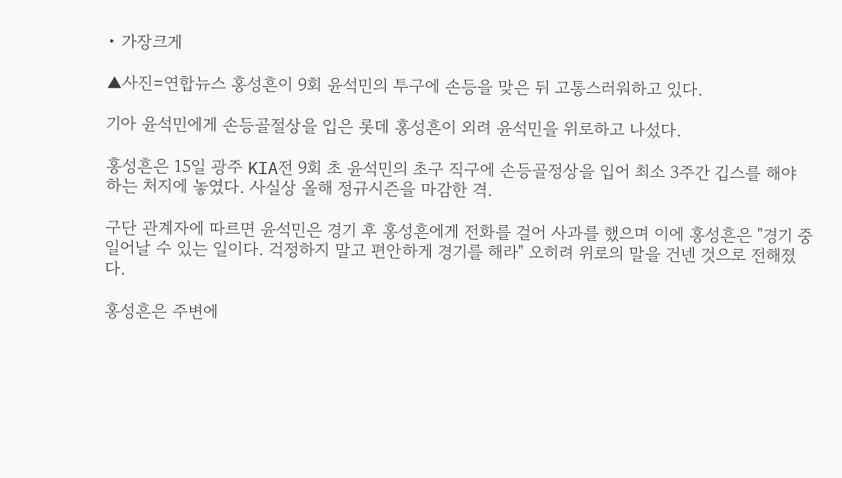• 가장크게

▲사진=연합뉴스 홍성흔이 9회 윤석민의 투구에 손등을 맞은 뒤 고통스러워하고 있다.

기아 윤석민에게 손등골절상을 입은 롯데 홍성흔이 외려 윤석민을 위로하고 나섰다.

홍성흔은 15일 광주 KIA전 9회 초 윤석민의 초구 직구에 손등골정상을 입어 최소 3주간 깁스를 해야 하는 처지에 놓였다. 사실상 올해 정규시즌을 마감한 격.

구단 관계자에 따르면 윤석민은 경기 후 홍성흔에게 전화를 걸어 사과를 했으며 이에 홍성흔은 "경기 중 일어날 수 있는 일이다. 걱정하지 말고 편안하게 경기를 해라" 오히려 위로의 말을 건넨 것으로 전해졌다.

홍성흔은 주변에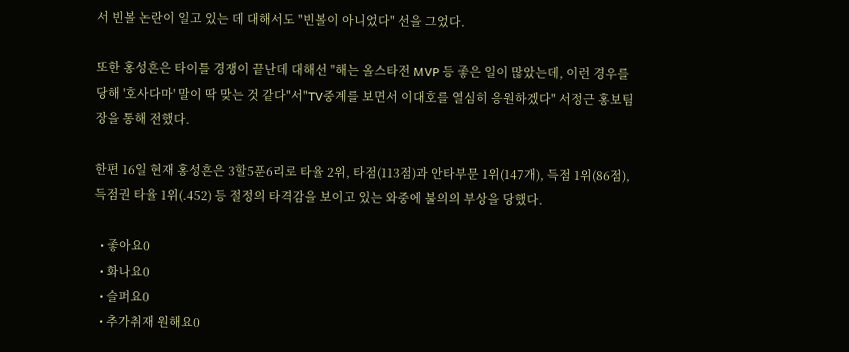서 빈볼 논란이 일고 있는 데 대해서도 "빈볼이 아니었다" 선을 그었다.

또한 홍성흔은 타이틀 경쟁이 끝난데 대해선 "해는 올스타전 MVP 등 좋은 일이 많았는데, 이런 경우를 당해 '호사다마' 말이 딱 맞는 것 같다"서"TV중계를 보면서 이대호를 열심히 응원하겠다" 서정근 홍보팀장을 통해 전했다.

한편 16일 현재 홍성흔은 3할5푼6리로 타율 2위, 타점(113점)과 안타부문 1위(147개), 득점 1위(86점), 득점권 타율 1위(.452) 등 절정의 타격감을 보이고 있는 와중에 불의의 부상을 당했다.

  • 좋아요0
  • 화나요0
  • 슬퍼요0
  • 추가취재 원해요0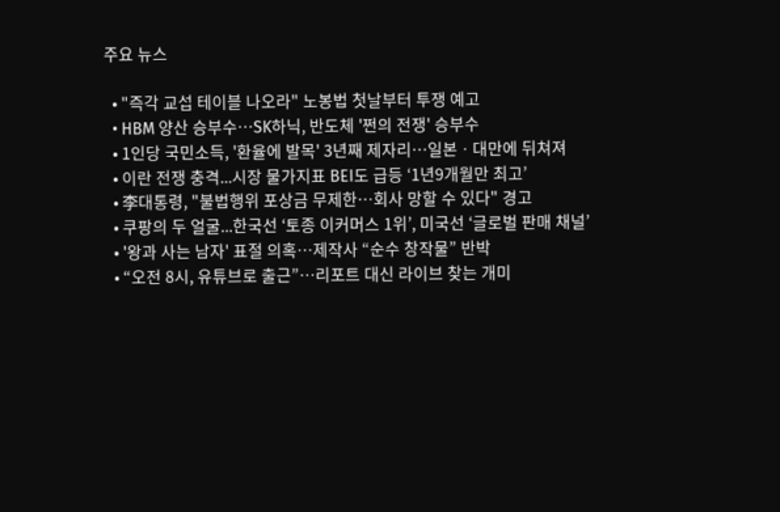주요 뉴스

  • "즉각 교섭 테이블 나오라" 노봉법 첫날부터 투쟁 예고
  • HBM 양산 승부수…SK하닉, 반도체 '쩐의 전쟁' 승부수
  • 1인당 국민소득, '환율에 발목' 3년째 제자리⋯일본ㆍ대만에 뒤쳐져
  • 이란 전쟁 충격...시장 물가지표 BEI도 급등 ‘1년9개월만 최고’
  • 李대통령, "불법행위 포상금 무제한…회사 망할 수 있다" 경고
  • 쿠팡의 두 얼굴...한국선 ‘토종 이커머스 1위’, 미국선 ‘글로벌 판매 채널’
  • '왕과 사는 남자' 표절 의혹…제작사 “순수 창작물” 반박
  • “오전 8시, 유튜브로 출근”…리포트 대신 라이브 찾는 개미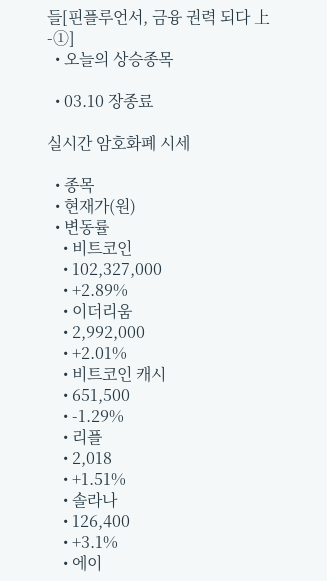들[핀플루언서, 금융 권력 되다 上 -①]
  • 오늘의 상승종목

  • 03.10 장종료

실시간 암호화폐 시세

  • 종목
  • 현재가(원)
  • 변동률
    • 비트코인
    • 102,327,000
    • +2.89%
    • 이더리움
    • 2,992,000
    • +2.01%
    • 비트코인 캐시
    • 651,500
    • -1.29%
    • 리플
    • 2,018
    • +1.51%
    • 솔라나
    • 126,400
    • +3.1%
    • 에이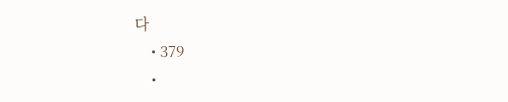다
    • 379
    •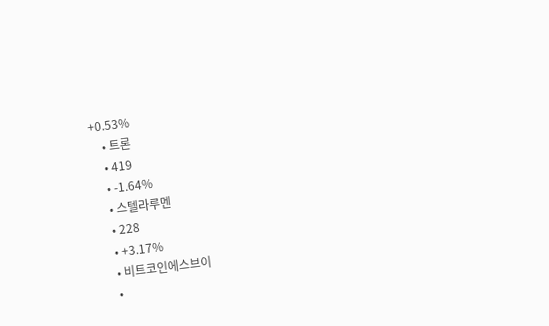+0.53%
    • 트론
    • 419
    • -1.64%
    • 스텔라루멘
    • 228
    • +3.17%
    • 비트코인에스브이
    •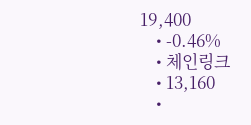19,400
    • -0.46%
    • 체인링크
    • 13,160
    •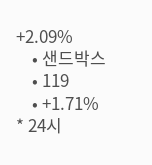+2.09%
    • 샌드박스
    • 119
    • +1.71%
* 24시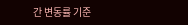간 변동률 기준